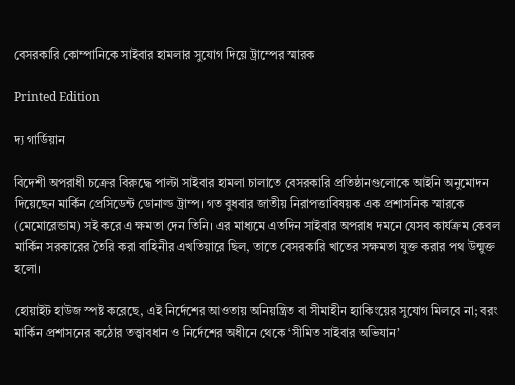বেসরকারি কোম্পানিকে সাইবার হামলার সুযোগ দিয়ে ট্রাম্পের স্মারক

Printed Edition

দ্য গার্ডিয়ান

বিদেশী অপরাধী চক্রের বিরুদ্ধে পাল্টা সাইবার হামলা চালাতে বেসরকারি প্রতিষ্ঠানগুলোকে আইনি অনুমোদন দিয়েছেন মার্কিন প্রেসিডেন্ট ডোনাল্ড ট্রাম্প। গত বুধবার জাতীয় নিরাপত্তাবিষয়ক এক প্রশাসনিক স্মারকে (মেমোরেন্ডাম) সই করে এ ক্ষমতা দেন তিনি। এর মাধ্যমে এতদিন সাইবার অপরাধ দমনে যেসব কার্যক্রম কেবল মার্কিন সরকারের তৈরি করা বাহিনীর এখতিয়ারে ছিল, তাতে বেসরকারি খাতের সক্ষমতা যুক্ত করার পথ উন্মুক্ত হলো।

হোয়াইট হাউজ স্পষ্ট করেছে, এই নির্দেশের আওতায় অনিয়ন্ত্রিত বা সীমাহীন হ্যাকিংয়ের সুযোগ মিলবে না; বরং মার্কিন প্রশাসনের কঠোর তত্ত্বাবধান ও নির্দেশের অধীনে থেকে ‘সীমিত সাইবার অভিযান’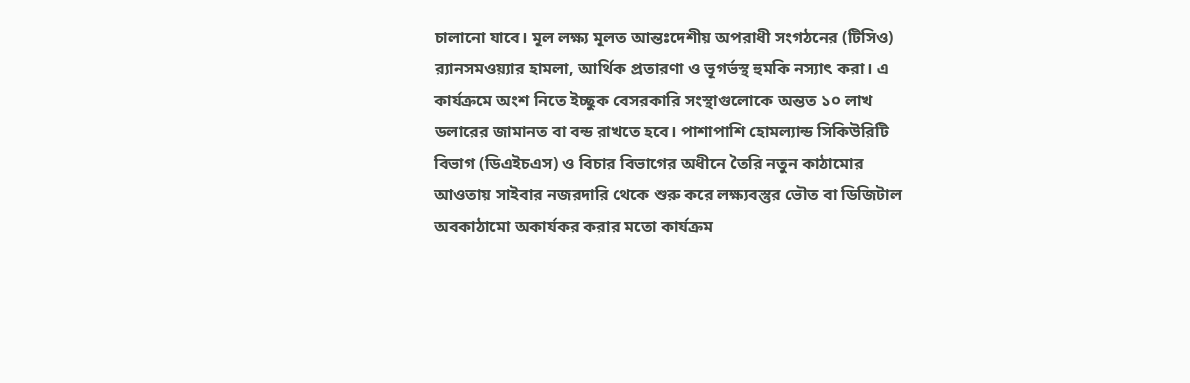চালানো যাবে। মূল লক্ষ্য মূলত আন্তঃদেশীয় অপরাধী সংগঠনের (টিসিও) র‌্যানসমওয়্যার হামলা, আর্থিক প্রতারণা ও ভূগর্ভস্থ হুমকি নস্যাৎ করা। এ কার্যক্রমে অংশ নিতে ইচ্ছুক বেসরকারি সংস্থাগুলোকে অন্তত ১০ লাখ ডলারের জামানত বা বন্ড রাখতে হবে। পাশাপাশি হোমল্যান্ড সিকিউরিটি বিভাগ (ডিএইচএস) ও বিচার বিভাগের অধীনে তৈরি নতুন কাঠামোর আওতায় সাইবার নজরদারি থেকে শুরু করে লক্ষ্যবস্তুর ভৌত বা ডিজিটাল অবকাঠামো অকার্যকর করার মতো কার্যক্রম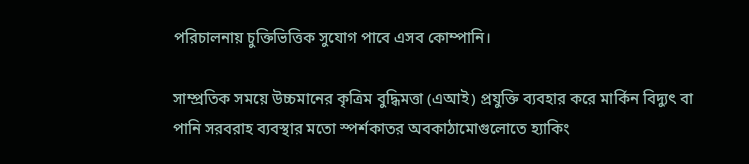পরিচালনায় চুক্তিভিত্তিক সুযোগ পাবে এসব কোম্পানি।

সাম্প্রতিক সময়ে উচ্চমানের কৃত্রিম বুদ্ধিমত্তা (এআই) প্রযুক্তি ব্যবহার করে মার্কিন বিদ্যুৎ বা পানি সরবরাহ ব্যবস্থার মতো স্পর্শকাতর অবকাঠামোগুলোতে হ্যাকিং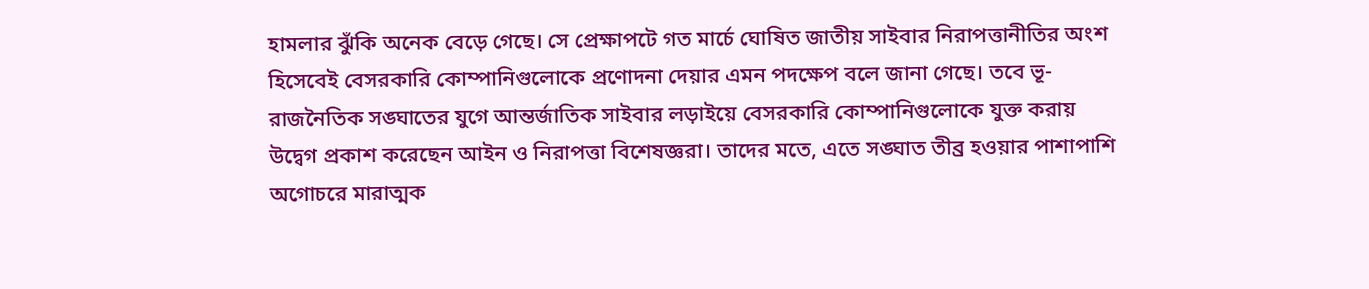হামলার ঝুঁকি অনেক বেড়ে গেছে। সে প্রেক্ষাপটে গত মার্চে ঘোষিত জাতীয় সাইবার নিরাপত্তানীতির অংশ হিসেবেই বেসরকারি কোম্পানিগুলোকে প্রণোদনা দেয়ার এমন পদক্ষেপ বলে জানা গেছে। তবে ভূ-রাজনৈতিক সঙ্ঘাতের যুগে আন্তর্জাতিক সাইবার লড়াইয়ে বেসরকারি কোম্পানিগুলোকে যুক্ত করায় উদ্বেগ প্রকাশ করেছেন আইন ও নিরাপত্তা বিশেষজ্ঞরা। তাদের মতে, এতে সঙ্ঘাত তীব্র হওয়ার পাশাপাশি অগোচরে মারাত্মক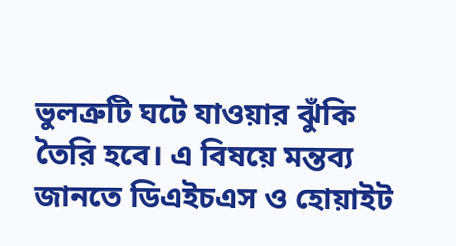ভুলত্রুটি ঘটে যাওয়ার ঝুঁকি তৈরি হবে। এ বিষয়ে মন্তব্য জানতে ডিএইচএস ও হোয়াইট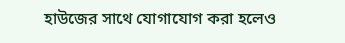হাউজের সাথে যোগাযোগ করা হলেও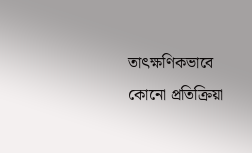তাৎক্ষণিকভাবে কোনো প্রতিক্রিয়া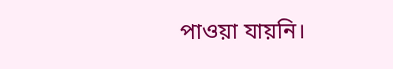পাওয়া যায়নি।